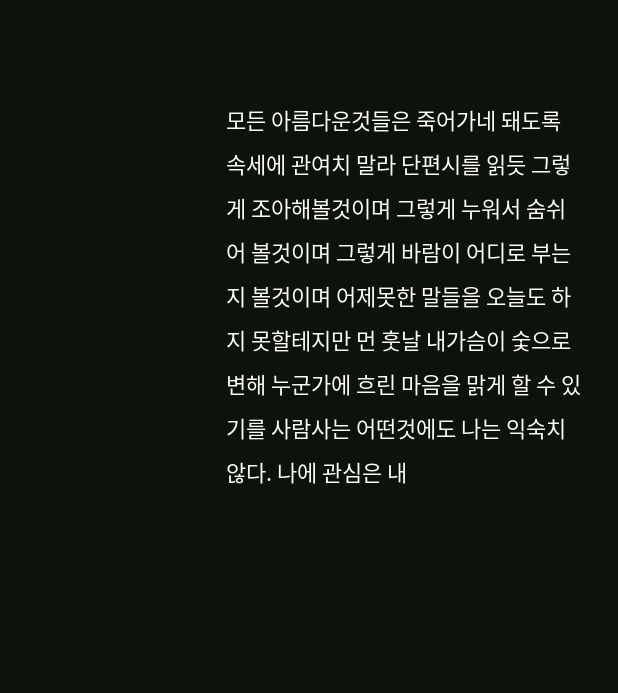모든 아름다운것들은 죽어가네 돼도록 속세에 관여치 말라 단편시를 읽듯 그렇게 조아해볼것이며 그렇게 누워서 숨쉬어 볼것이며 그렇게 바람이 어디로 부는지 볼것이며 어제못한 말들을 오늘도 하지 못할테지만 먼 훗날 내가슴이 숯으로 변해 누군가에 흐린 마음을 맑게 할 수 있기를 사람사는 어떤것에도 나는 익숙치 않다. 나에 관심은 내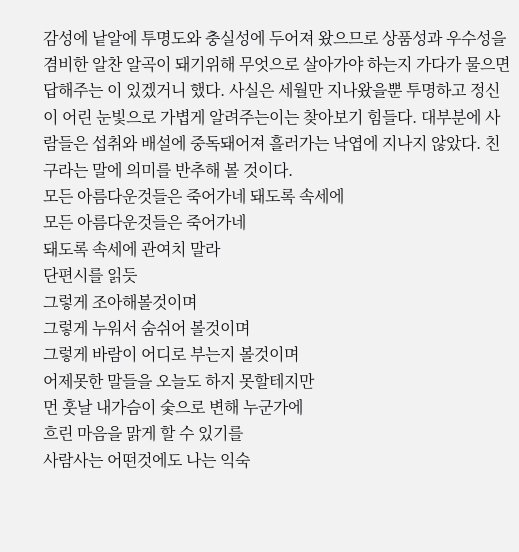감성에 낱알에 투명도와 충실성에 두어져 왔으므로 상품성과 우수성을 겸비한 알찬 알곡이 돼기위해 무엇으로 살아가야 하는지 가다가 물으면 답해주는 이 있겠거니 했다. 사실은 세월만 지나왔을뿐 투명하고 정신이 어린 눈빛으로 가볍게 알려주는이는 찾아보기 힘들다. 대부분에 사람들은 섭취와 배설에 중독돼어져 흘러가는 낙엽에 지나지 않았다. 친구라는 말에 의미를 반추해 볼 것이다.
모든 아름다운것들은 죽어가네 돼도록 속세에
모든 아름다운것들은 죽어가네
돼도록 속세에 관여치 말라
단편시를 읽듯
그렇게 조아해볼것이며
그렇게 누워서 숨쉬어 볼것이며
그렇게 바람이 어디로 부는지 볼것이며
어제못한 말들을 오늘도 하지 못할테지만
먼 훗날 내가슴이 숯으로 변해 누군가에
흐린 마음을 맑게 할 수 있기를
사람사는 어떤것에도 나는 익숙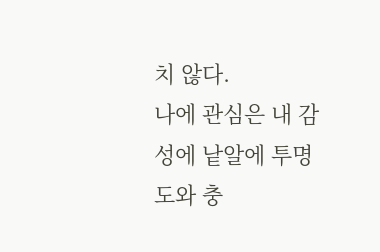치 않다.
나에 관심은 내 감성에 낱알에 투명도와 충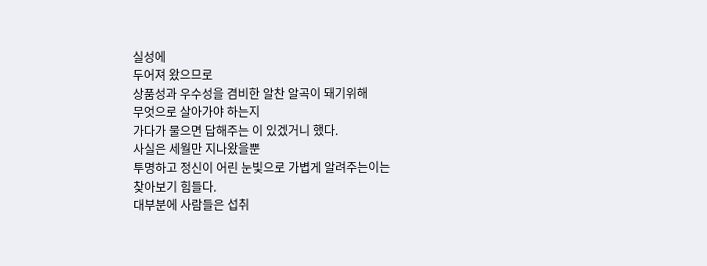실성에
두어져 왔으므로
상품성과 우수성을 겸비한 알찬 알곡이 돼기위해
무엇으로 살아가야 하는지
가다가 물으면 답해주는 이 있겠거니 했다.
사실은 세월만 지나왔을뿐
투명하고 정신이 어린 눈빛으로 가볍게 알려주는이는
찾아보기 힘들다.
대부분에 사람들은 섭취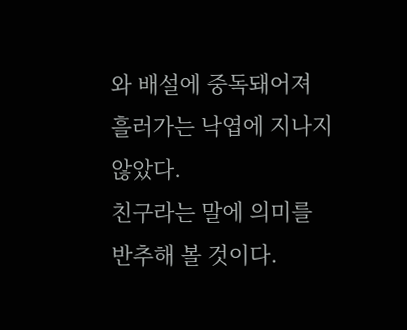와 배설에 중독돼어져
흘러가는 낙엽에 지나지 않았다.
친구라는 말에 의미를 반추해 볼 것이다.